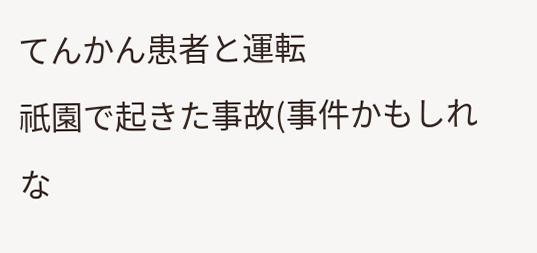てんかん患者と運転
祇園で起きた事故(事件かもしれな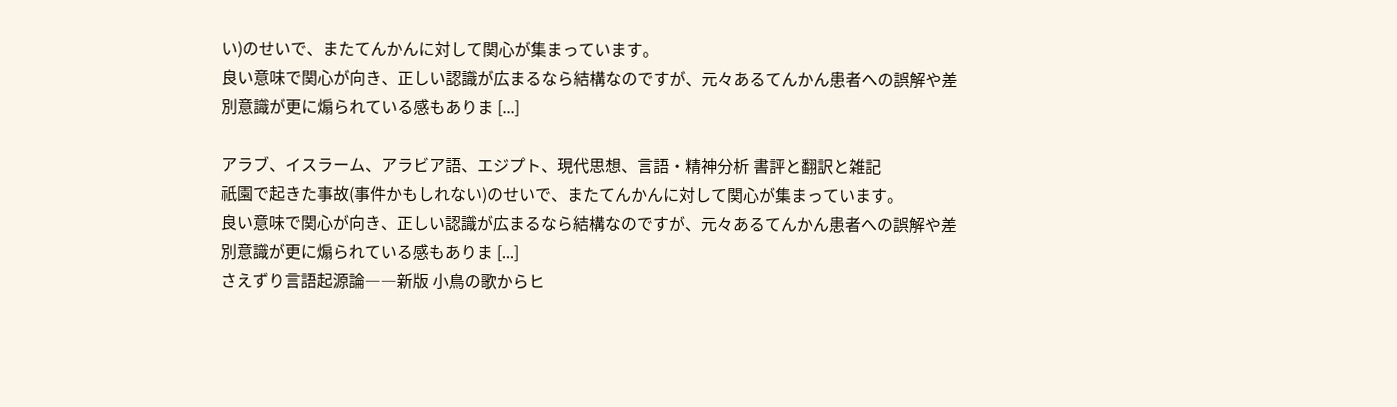い)のせいで、またてんかんに対して関心が集まっています。
良い意味で関心が向き、正しい認識が広まるなら結構なのですが、元々あるてんかん患者への誤解や差別意識が更に煽られている感もありま [...]

アラブ、イスラーム、アラビア語、エジプト、現代思想、言語・精神分析 書評と翻訳と雑記
祇園で起きた事故(事件かもしれない)のせいで、またてんかんに対して関心が集まっています。
良い意味で関心が向き、正しい認識が広まるなら結構なのですが、元々あるてんかん患者への誤解や差別意識が更に煽られている感もありま [...]
さえずり言語起源論――新版 小鳥の歌からヒ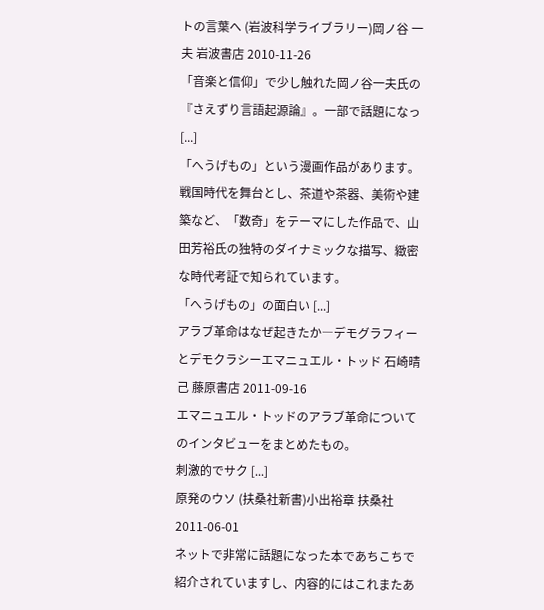トの言葉へ (岩波科学ライブラリー)岡ノ谷 一夫 岩波書店 2010-11-26
「音楽と信仰」で少し触れた岡ノ谷一夫氏の『さえずり言語起源論』。一部で話題になっ [...]
「へうげもの」という漫画作品があります。
戦国時代を舞台とし、茶道や茶器、美術や建築など、「数奇」をテーマにした作品で、山田芳裕氏の独特のダイナミックな描写、緻密な時代考証で知られています。
「へうげもの」の面白い [...]
アラブ革命はなぜ起きたか―デモグラフィーとデモクラシーエマニュエル・トッド 石崎晴己 藤原書店 2011-09-16
エマニュエル・トッドのアラブ革命についてのインタビューをまとめたもの。
刺激的でサク [...]
原発のウソ (扶桑社新書)小出裕章 扶桑社 2011-06-01
ネットで非常に話題になった本であちこちで紹介されていますし、内容的にはこれまたあ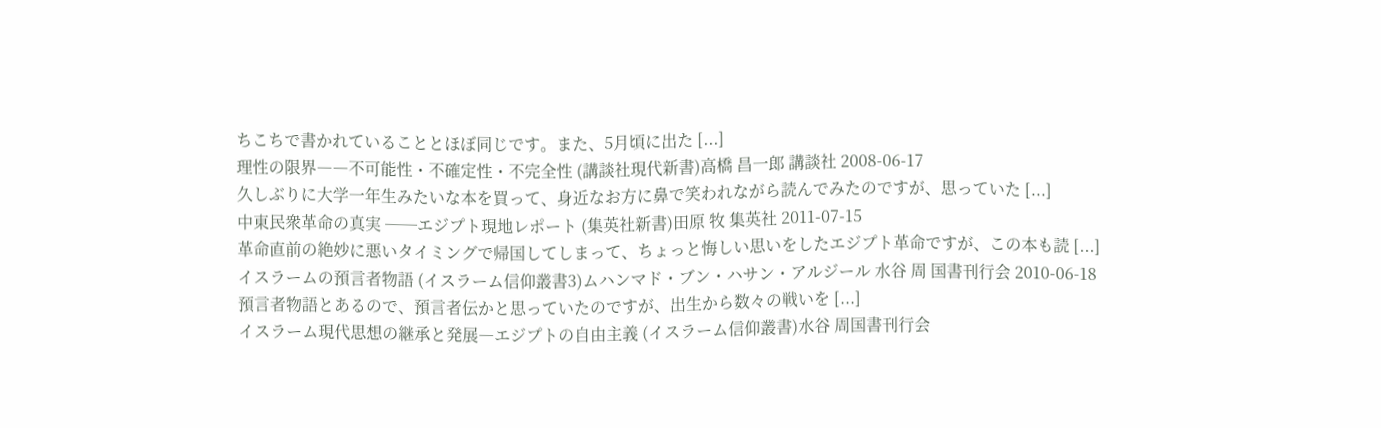ちこちで書かれていることとほぼ同じです。また、5月頃に出た [...]
理性の限界――不可能性・不確定性・不完全性 (講談社現代新書)高橋 昌一郎 講談社 2008-06-17
久しぶりに大学一年生みたいな本を買って、身近なお方に鼻で笑われながら読んでみたのですが、思っていた [...]
中東民衆革命の真実 ──エジプト現地レポート (集英社新書)田原 牧 集英社 2011-07-15
革命直前の絶妙に悪いタイミングで帰国してしまって、ちょっと悔しい思いをしたエジプト革命ですが、この本も読 [...]
イスラームの預言者物語 (イスラーム信仰叢書3)ムハンマド・ブン・ハサン・アルジール 水谷 周 国書刊行会 2010-06-18
預言者物語とあるので、預言者伝かと思っていたのですが、出生から数々の戦いを [...]
イスラーム現代思想の継承と発展―エジプトの自由主義 (イスラーム信仰叢書)水谷 周国書刊行会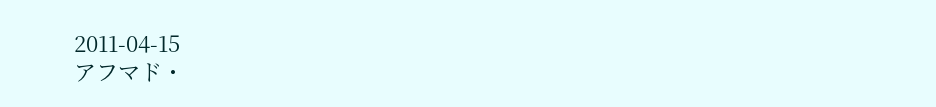2011-04-15
アフマド・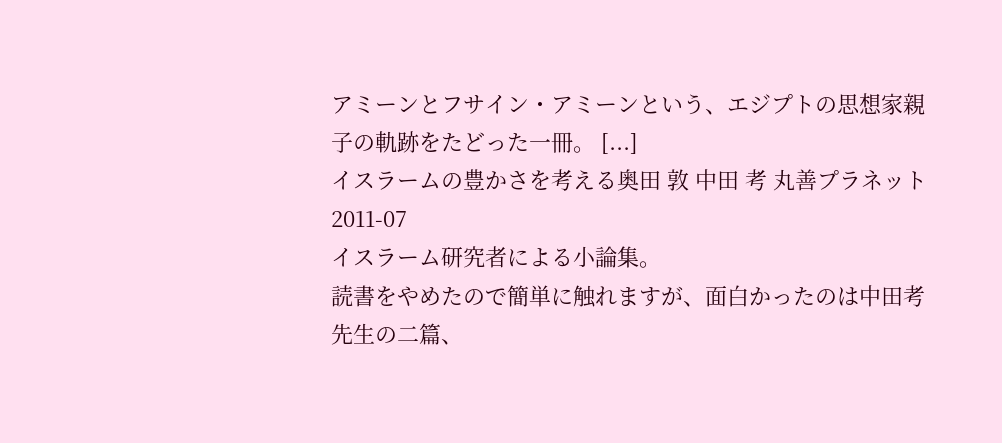アミーンとフサイン・アミーンという、エジプトの思想家親子の軌跡をたどった一冊。 [...]
イスラームの豊かさを考える奥田 敦 中田 考 丸善プラネット 2011-07
イスラーム研究者による小論集。
読書をやめたので簡単に触れますが、面白かったのは中田考先生の二篇、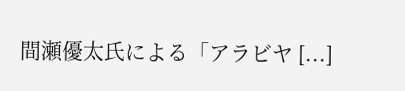間瀬優太氏による「アラビヤ [...]